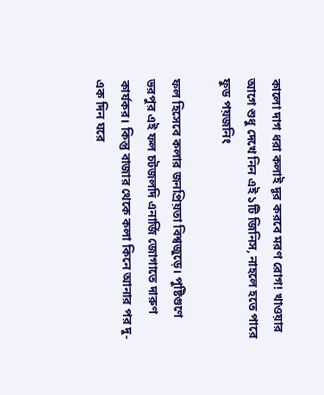কালো দাগ ধরা কলাই দূর করবে মরণ রোগ! খাওয়ার আগে শুধু দেখে নিন এই ১টি জিনিস, নাহলে হতে পারে ফুড পয়জনিং

ফল হিসেবে কলার জনপ্রিয়তা বিশ্বজুড়ে। পুষ্টিগুণে ভরপুর এই ফল চটজলদি এনার্জি জোগাতে দারুণ কার্যকর। কিন্তু বাজার থেকে কলা কিনে আনার পর দু-এক দিন ঘরে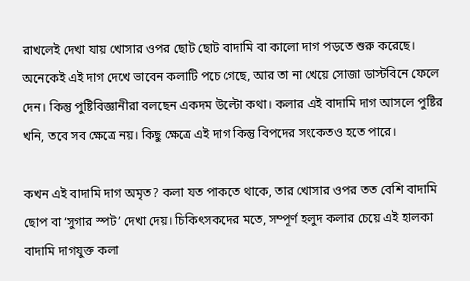রাখলেই দেখা যায় খোসার ওপর ছোট ছোট বাদামি বা কালো দাগ পড়তে শুরু করেছে। অনেকেই এই দাগ দেখে ভাবেন কলাটি পচে গেছে, আর তা না খেয়ে সোজা ডাস্টবিনে ফেলে দেন। কিন্তু পুষ্টিবিজ্ঞানীরা বলছেন একদম উল্টো কথা। কলার এই বাদামি দাগ আসলে পুষ্টির খনি, তবে সব ক্ষেত্রে নয়। কিছু ক্ষেত্রে এই দাগ কিন্তু বিপদের সংকেতও হতে পারে।

কখন এই বাদামি দাগ অমৃত? কলা যত পাকতে থাকে, তার খোসার ওপর তত বেশি বাদামি ছোপ বা ‘সুগার স্পট’ দেখা দেয়। চিকিৎসকদের মতে, সম্পূর্ণ হলুদ কলার চেয়ে এই হালকা বাদামি দাগযুক্ত কলা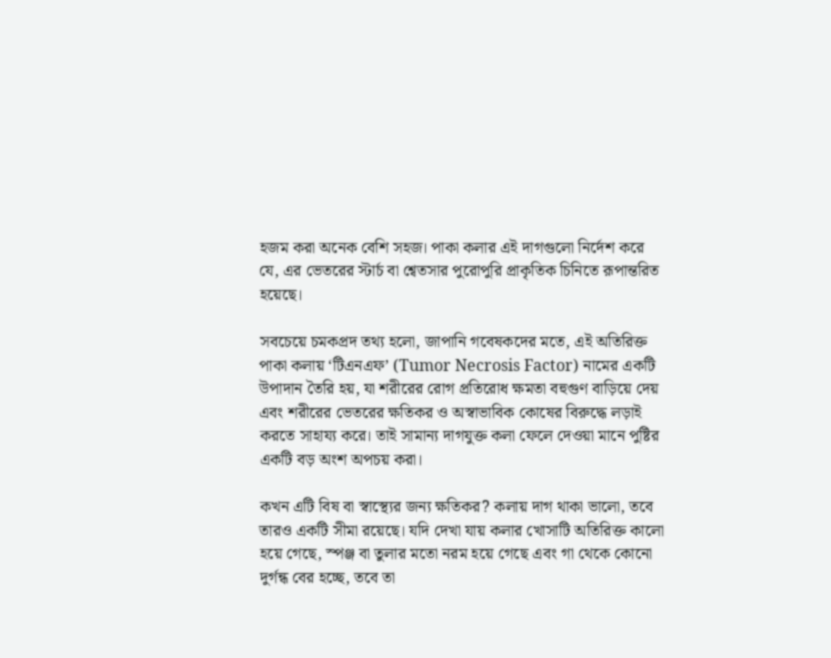হজম করা অনেক বেশি সহজ। পাকা কলার এই দাগগুলো নির্দেশ করে যে, এর ভেতরের স্টার্চ বা শ্বেতসার পুরোপুরি প্রাকৃতিক চিনিতে রূপান্তরিত হয়েছে।

সবচেয়ে চমকপ্রদ তথ্য হলো, জাপানি গবেষকদের মতে, এই অতিরিক্ত পাকা কলায় ‘টিএনএফ’ (Tumor Necrosis Factor) নামের একটি উপাদান তৈরি হয়, যা শরীরের রোগ প্রতিরোধ ক্ষমতা বহুগুণ বাড়িয়ে দেয় এবং শরীরের ভেতরের ক্ষতিকর ও অস্বাভাবিক কোষের বিরুদ্ধে লড়াই করতে সাহায্য করে। তাই সামান্য দাগযুক্ত কলা ফেলে দেওয়া মানে পুষ্টির একটি বড় অংশ অপচয় করা।

কখন এটি বিষ বা স্বাস্থ্যের জন্য ক্ষতিকর? কলায় দাগ থাকা ভালো, তবে তারও একটি সীমা রয়েছে। যদি দেখা যায় কলার খোসাটি অতিরিক্ত কালো হয়ে গেছে, স্পঞ্জ বা তুলার মতো নরম হয়ে গেছে এবং গা থেকে কোনো দুর্গন্ধ বের হচ্ছে, তবে তা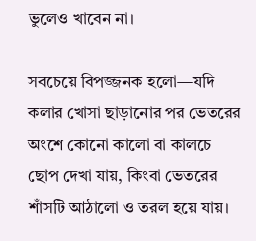ভুলেও খাবেন না।

সবচেয়ে বিপজ্জনক হলো—যদি কলার খোসা ছাড়ানোর পর ভেতরের অংশে কোনো কালো বা কালচে ছোপ দেখা যায়, কিংবা ভেতরের শাঁসটি আঠালো ও তরল হয়ে যায়।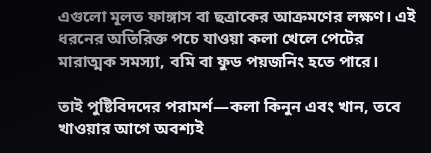এগুলো মূলত ফাঙ্গাস বা ছত্রাকের আক্রমণের লক্ষণ। এই ধরনের অতিরিক্ত পচে যাওয়া কলা খেলে পেটের মারাত্মক সমস্যা, বমি বা ফুড পয়জনিং হতে পারে।

তাই পুষ্টিবিদদের পরামর্শ—কলা কিনুন এবং খান, তবে খাওয়ার আগে অবশ্যই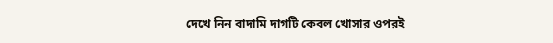দেখে নিন বাদামি দাগটি কেবল খোসার ওপরই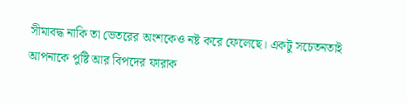সীমাবদ্ধ নাকি তা ভেতরের অংশকেও নষ্ট করে ফেলেছে। একটু সচেতনতাই আপনাকে পুষ্টি আর বিপদের ফারাক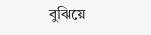বুঝিয়ে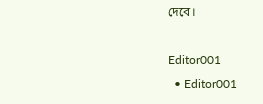দেবে।

Editor001
  • Editor001